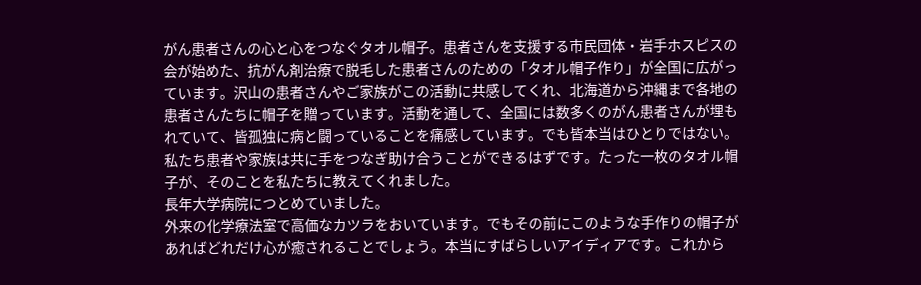がん患者さんの心と心をつなぐタオル帽子。患者さんを支援する市民団体・岩手ホスピスの会が始めた、抗がん剤治療で脱毛した患者さんのための「タオル帽子作り」が全国に広がっています。沢山の患者さんやご家族がこの活動に共感してくれ、北海道から沖縄まで各地の患者さんたちに帽子を贈っています。活動を通して、全国には数多くのがん患者さんが埋もれていて、皆孤独に病と闘っていることを痛感しています。でも皆本当はひとりではない。私たち患者や家族は共に手をつなぎ助け合うことができるはずです。たった一枚のタオル帽子が、そのことを私たちに教えてくれました。
長年大学病院につとめていました。
外来の化学療法室で高価なカツラをおいています。でもその前にこのような手作りの帽子があればどれだけ心が癒されることでしょう。本当にすばらしいアイディアです。これから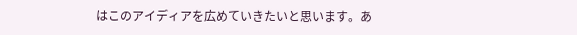はこのアイディアを広めていきたいと思います。あ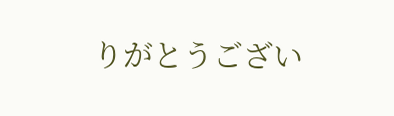りがとうござい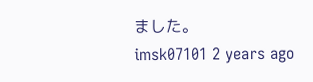ました。
imsk07101 2 years ago